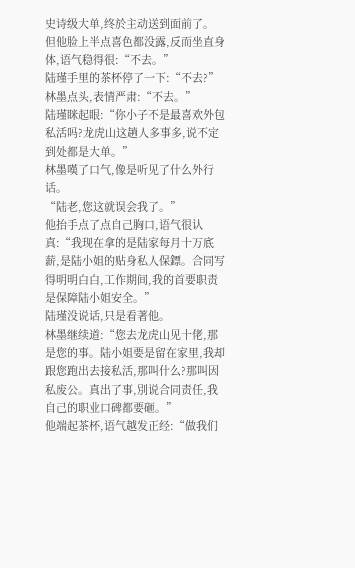史诗级大单,终於主动送到面前了。
但他脸上半点喜色都没露,反而坐直身体,语气稳得很:“不去。”
陆瑾手里的茶杯停了一下:“不去?”
林墨点头,表情严肃:“不去。”
陆瑾眯起眼:“你小子不是最喜欢外包私活吗?龙虎山这趟人多事多,说不定到处都是大单。”
林墨嘆了口气,像是听见了什么外行话。
“陆老,您这就误会我了。”
他抬手点了点自己胸口,语气很认真:“我现在拿的是陆家每月十万底薪,是陆小姐的贴身私人保鏢。合同写得明明白白,工作期间,我的首要职责是保障陆小姐安全。”
陆瑾没说话,只是看著他。
林墨继续道:“您去龙虎山见十佬,那是您的事。陆小姐要是留在家里,我却跟您跑出去接私活,那叫什么?那叫因私废公。真出了事,別说合同责任,我自己的职业口碑都要砸。”
他端起茶杯,语气越发正经:“做我们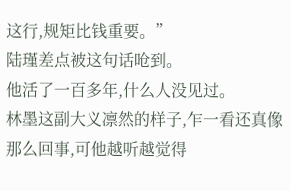这行,规矩比钱重要。”
陆瑾差点被这句话呛到。
他活了一百多年,什么人没见过。
林墨这副大义凛然的样子,乍一看还真像那么回事,可他越听越觉得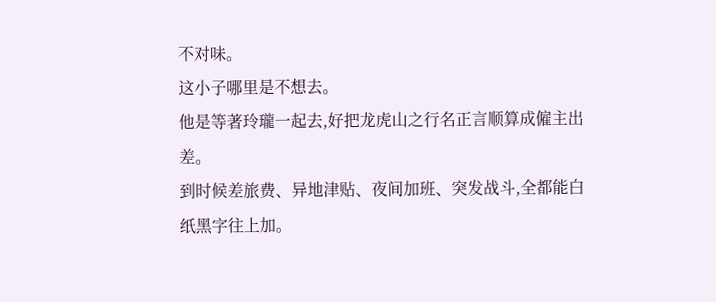不对味。
这小子哪里是不想去。
他是等著玲瓏一起去,好把龙虎山之行名正言顺算成僱主出差。
到时候差旅费、异地津贴、夜间加班、突发战斗,全都能白纸黑字往上加。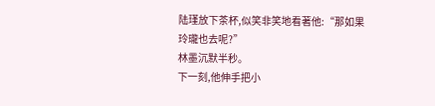陆瑾放下茶杯,似笑非笑地看著他:“那如果玲瓏也去呢?”
林墨沉默半秒。
下一刻,他伸手把小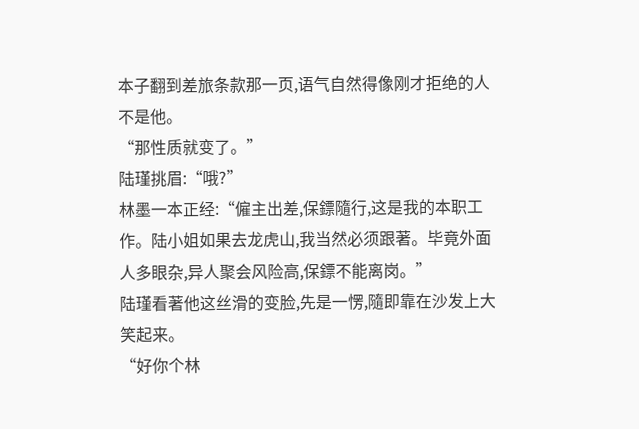本子翻到差旅条款那一页,语气自然得像刚才拒绝的人不是他。
“那性质就变了。”
陆瑾挑眉:“哦?”
林墨一本正经:“僱主出差,保鏢隨行,这是我的本职工作。陆小姐如果去龙虎山,我当然必须跟著。毕竟外面人多眼杂,异人聚会风险高,保鏢不能离岗。”
陆瑾看著他这丝滑的变脸,先是一愣,隨即靠在沙发上大笑起来。
“好你个林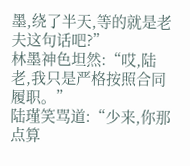墨,绕了半天,等的就是老夫这句话吧?”
林墨神色坦然:“哎,陆老,我只是严格按照合同履职。”
陆瑾笑骂道:“少来,你那点算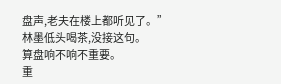盘声,老夫在楼上都听见了。”
林墨低头喝茶,没接这句。
算盘响不响不重要。
重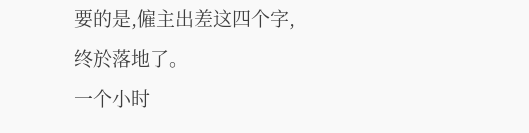要的是,僱主出差这四个字,终於落地了。
一个小时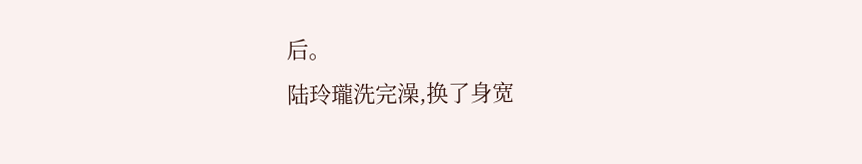后。
陆玲瓏洗完澡,换了身宽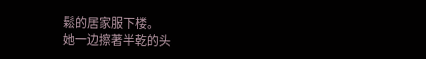鬆的居家服下楼。
她一边擦著半乾的头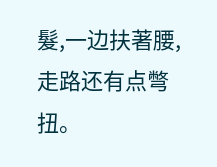髮,一边扶著腰,走路还有点彆扭。